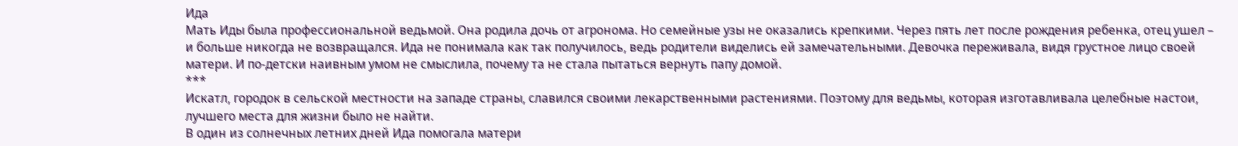Ида
Мать Иды была профессиональной ведьмой. Она родила дочь от агронома. Но семейные узы не оказались крепкими. Через пять лет после рождения ребенка, отец ушел – и больше никогда не возвращался. Ида не понимала как так получилось, ведь родители виделись ей замечательными. Девочка переживала, видя грустное лицо своей матери. И по-детски наивным умом не смыслила, почему та не стала пытаться вернуть папу домой.
***
Искатл, городок в сельской местности на западе страны, славился своими лекарственными растениями. Поэтому для ведьмы, которая изготавливала целебные настои, лучшего места для жизни было не найти.
В один из солнечных летних дней Ида помогала матери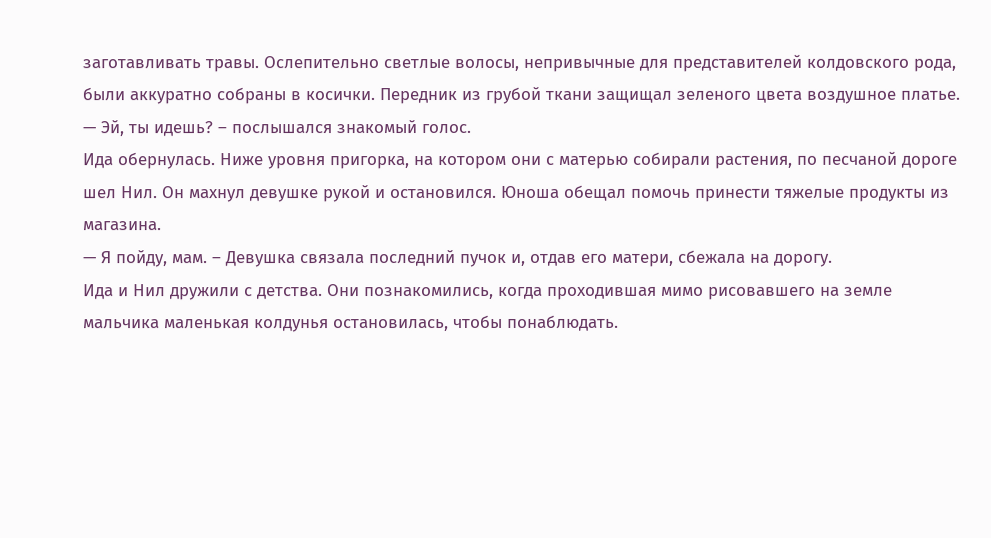заготавливать травы. Ослепительно светлые волосы, непривычные для представителей колдовского рода, были аккуратно собраны в косички. Передник из грубой ткани защищал зеленого цвета воздушное платье.
— Эй, ты идешь? – послышался знакомый голос.
Ида обернулась. Ниже уровня пригорка, на котором они с матерью собирали растения, по песчаной дороге шел Нил. Он махнул девушке рукой и остановился. Юноша обещал помочь принести тяжелые продукты из магазина.
— Я пойду, мам. – Девушка связала последний пучок и, отдав его матери, сбежала на дорогу.
Ида и Нил дружили с детства. Они познакомились, когда проходившая мимо рисовавшего на земле мальчика маленькая колдунья остановилась, чтобы понаблюдать.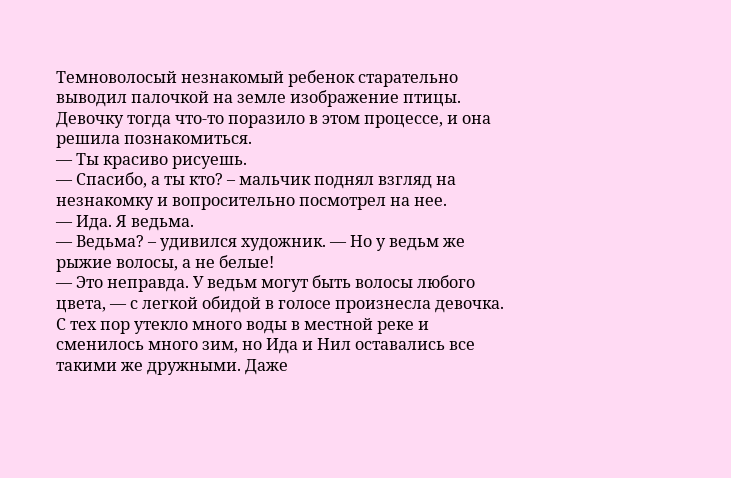Темноволосый незнакомый ребенок старательно выводил палочкой на земле изображение птицы. Девочку тогда что-то поразило в этом процессе, и она решила познакомиться.
— Ты красиво рисуешь.
— Спасибо, а ты кто? – мальчик поднял взгляд на незнакомку и вопросительно посмотрел на нее.
— Ида. Я ведьма.
— Ведьма? – удивился художник. — Но у ведьм же рыжие волосы, а не белые!
— Это неправда. У ведьм могут быть волосы любого цвета, — с легкой обидой в голосе произнесла девочка.
С тех пор утекло много воды в местной реке и сменилось много зим, но Ида и Нил оставались все такими же дружными. Даже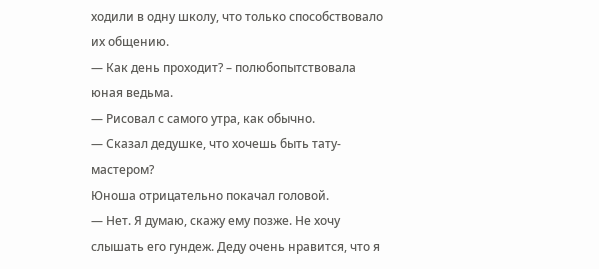ходили в одну школу, что только способствовало их общению.
— Как день проходит? – полюбопытствовала юная ведьма.
— Рисовал с самого утра, как обычно.
— Сказал дедушке, что хочешь быть тату-мастером?
Юноша отрицательно покачал головой.
— Нет. Я думаю, скажу ему позже. Не хочу слышать его гундеж. Деду очень нравится, что я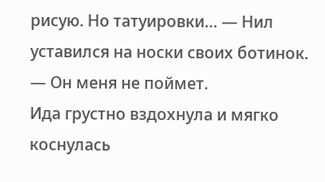рисую. Но татуировки… — Нил уставился на носки своих ботинок. — Он меня не поймет.
Ида грустно вздохнула и мягко коснулась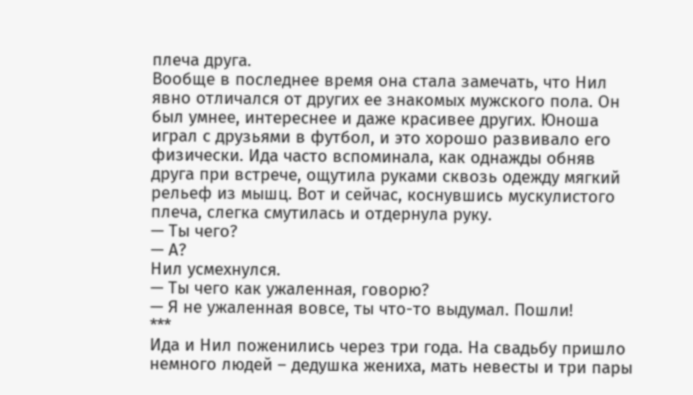плеча друга.
Вообще в последнее время она стала замечать, что Нил явно отличался от других ее знакомых мужского пола. Он был умнее, интереснее и даже красивее других. Юноша играл с друзьями в футбол, и это хорошо развивало его физически. Ида часто вспоминала, как однажды обняв друга при встрече, ощутила руками сквозь одежду мягкий рельеф из мышц. Вот и сейчас, коснувшись мускулистого плеча, слегка смутилась и отдернула руку.
— Ты чего?
— А?
Нил усмехнулся.
— Ты чего как ужаленная, говорю?
— Я не ужаленная вовсе, ты что-то выдумал. Пошли!
***
Ида и Нил поженились через три года. На свадьбу пришло немного людей – дедушка жениха, мать невесты и три пары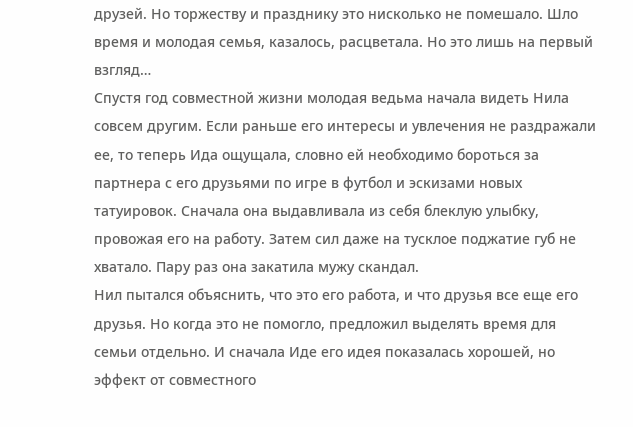друзей. Но торжеству и празднику это нисколько не помешало. Шло время и молодая семья, казалось, расцветала. Но это лишь на первый взгляд…
Спустя год совместной жизни молодая ведьма начала видеть Нила совсем другим. Если раньше его интересы и увлечения не раздражали ее, то теперь Ида ощущала, словно ей необходимо бороться за партнера с его друзьями по игре в футбол и эскизами новых татуировок. Сначала она выдавливала из себя блеклую улыбку, провожая его на работу. Затем сил даже на тусклое поджатие губ не хватало. Пару раз она закатила мужу скандал.
Нил пытался объяснить, что это его работа, и что друзья все еще его друзья. Но когда это не помогло, предложил выделять время для семьи отдельно. И сначала Иде его идея показалась хорошей, но эффект от совместного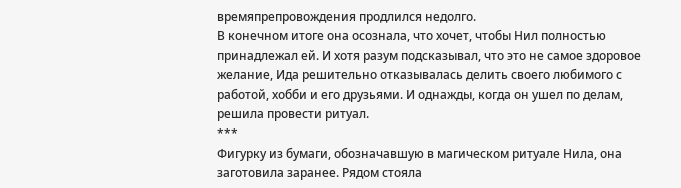времяпрепровождения продлился недолго.
В конечном итоге она осознала, что хочет, чтобы Нил полностью принадлежал ей. И хотя разум подсказывал, что это не самое здоровое желание, Ида решительно отказывалась делить своего любимого с работой, хобби и его друзьями. И однажды, когда он ушел по делам, решила провести ритуал.
***
Фигурку из бумаги, обозначавшую в магическом ритуале Нила, она заготовила заранее. Рядом стояла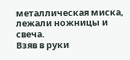металлическая миска, лежали ножницы и свеча.
Взяв в руки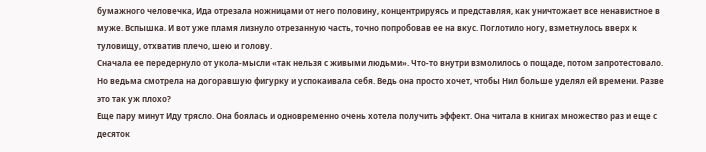бумажного человечка, Ида отрезала ножницами от него половину, концентрируясь и представляя, как уничтожает все ненавистное в муже. Вспышка. И вот уже пламя лизнуло отрезанную часть, точно попробовав ее на вкус. Поглотило ногу, взметнулось вверх к туловищу, отхватив плечо, шею и голову.
Сначала ее передернуло от укола-мысли «так нельзя с живыми людьми». Что-то внутри взмолилось о пощаде, потом запротестовало. Но ведьма смотрела на догоравшую фигурку и успокаивала себя. Ведь она просто хочет, чтобы Нил больше уделял ей времени. Разве это так уж плохо?
Еще пару минут Иду трясло. Она боялась и одновременно очень хотела получить эффект. Она читала в книгах множество раз и еще с десяток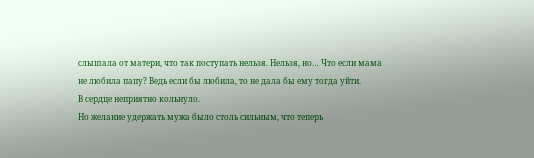слышала от матери, что так поступать нельзя. Нельзя, но… Что если мама не любила папу? Ведь если бы любила, то не дала бы ему тогда уйти.
В сердце неприятно кольнуло.
Но желание удержать мужа было столь сильным, что теперь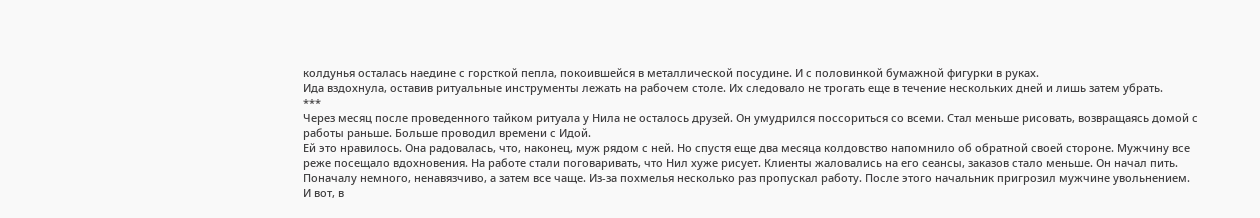колдунья осталась наедине с горсткой пепла, покоившейся в металлической посудине. И с половинкой бумажной фигурки в руках.
Ида вздохнула, оставив ритуальные инструменты лежать на рабочем столе. Их следовало не трогать еще в течение нескольких дней и лишь затем убрать.
***
Через месяц после проведенного тайком ритуала у Нила не осталось друзей. Он умудрился поссориться со всеми. Стал меньше рисовать, возвращаясь домой с работы раньше. Больше проводил времени с Идой.
Ей это нравилось. Она радовалась, что, наконец, муж рядом с ней. Но спустя еще два месяца колдовство напомнило об обратной своей стороне. Мужчину все реже посещало вдохновения. На работе стали поговаривать, что Нил хуже рисует. Клиенты жаловались на его сеансы, заказов стало меньше. Он начал пить. Поначалу немного, ненавязчиво, а затем все чаще. Из-за похмелья несколько раз пропускал работу. После этого начальник пригрозил мужчине увольнением.
И вот, в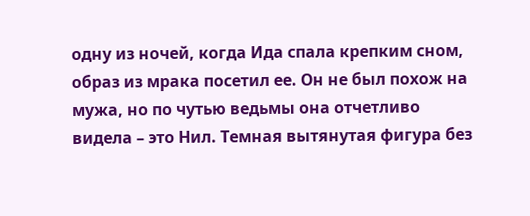одну из ночей, когда Ида спала крепким сном, образ из мрака посетил ее. Он не был похож на мужа, но по чутью ведьмы она отчетливо видела – это Нил. Темная вытянутая фигура без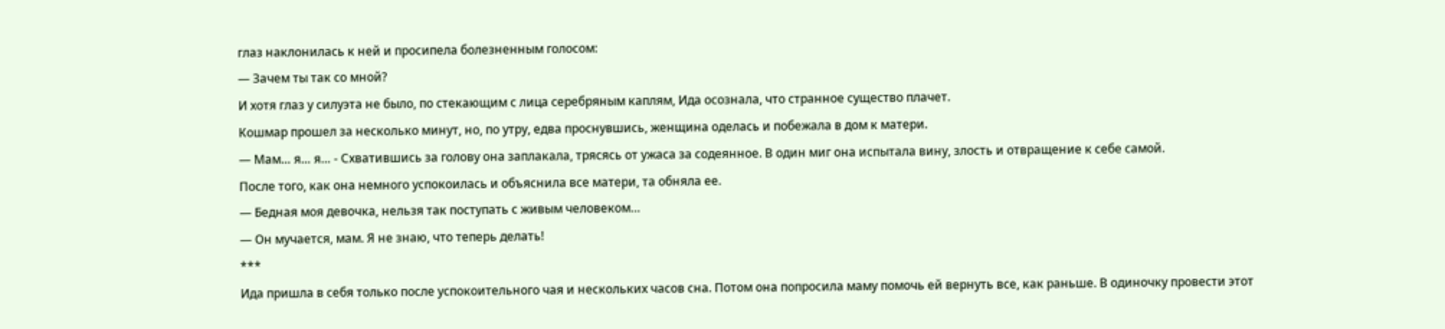глаз наклонилась к ней и просипела болезненным голосом:
— Зачем ты так со мной?
И хотя глаз у силуэта не было, по стекающим с лица серебряным каплям, Ида осознала, что странное существо плачет.
Кошмар прошел за несколько минут, но, по утру, едва проснувшись, женщина оделась и побежала в дом к матери.
— Мам… я… я… - Схватившись за голову она заплакала, трясясь от ужаса за содеянное. В один миг она испытала вину, злость и отвращение к себе самой.
После того, как она немного успокоилась и объяснила все матери, та обняла ее.
— Бедная моя девочка, нельзя так поступать с живым человеком…
— Он мучается, мам. Я не знаю, что теперь делать!
***
Ида пришла в себя только после успокоительного чая и нескольких часов сна. Потом она попросила маму помочь ей вернуть все, как раньше. В одиночку провести этот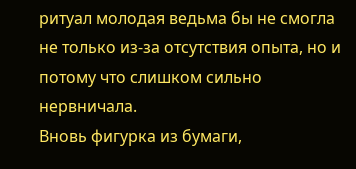ритуал молодая ведьма бы не смогла не только из-за отсутствия опыта, но и потому что слишком сильно нервничала.
Вновь фигурка из бумаги,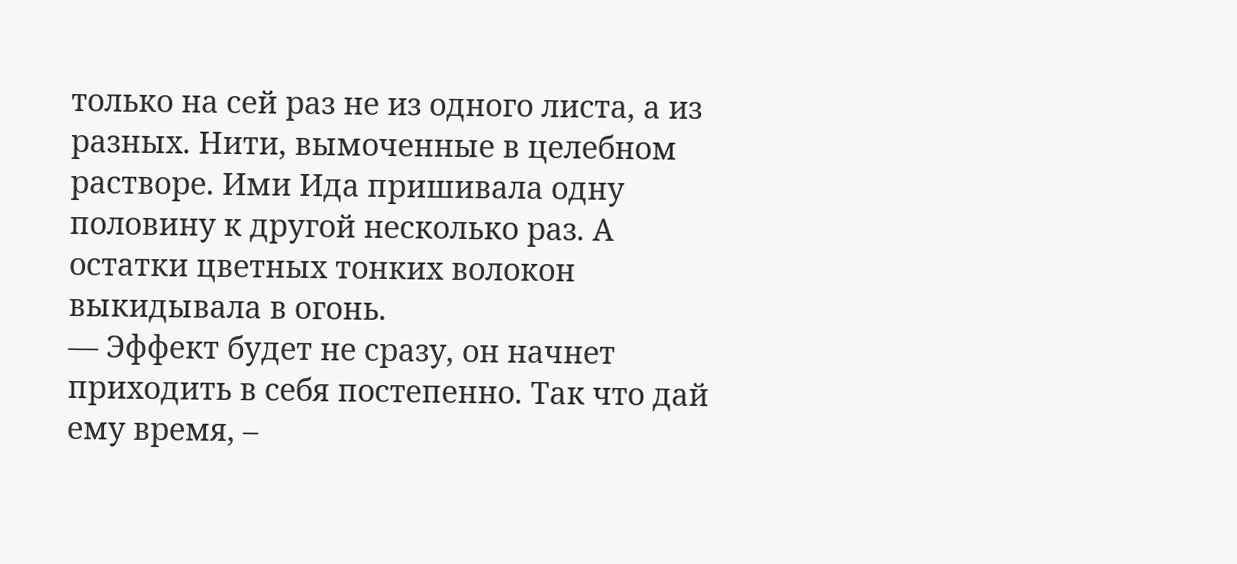только на сей раз не из одного листа, а из разных. Нити, вымоченные в целебном растворе. Ими Ида пришивала одну половину к другой несколько раз. А остатки цветных тонких волокон выкидывала в огонь.
— Эффект будет не сразу, он начнет приходить в себя постепенно. Так что дай ему время, –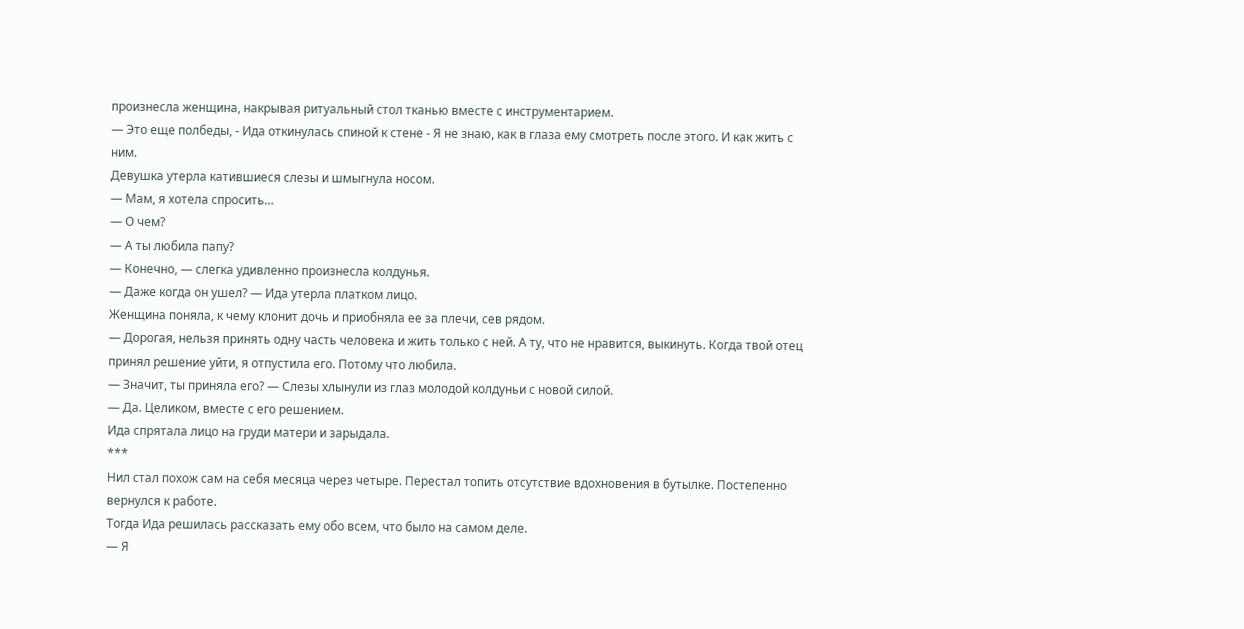произнесла женщина, накрывая ритуальный стол тканью вместе с инструментарием.
— Это еще полбеды, - Ида откинулась спиной к стене - Я не знаю, как в глаза ему смотреть после этого. И как жить с ним.
Девушка утерла катившиеся слезы и шмыгнула носом.
— Мам, я хотела спросить…
— О чем?
— А ты любила папу?
— Конечно, — слегка удивленно произнесла колдунья.
— Даже когда он ушел? — Ида утерла платком лицо.
Женщина поняла, к чему клонит дочь и приобняла ее за плечи, сев рядом.
— Дорогая, нельзя принять одну часть человека и жить только с ней. А ту, что не нравится, выкинуть. Когда твой отец принял решение уйти, я отпустила его. Потому что любила.
— Значит, ты приняла его? — Слезы хлынули из глаз молодой колдуньи с новой силой.
— Да. Целиком, вместе с его решением.
Ида спрятала лицо на груди матери и зарыдала.
***
Нил стал похож сам на себя месяца через четыре. Перестал топить отсутствие вдохновения в бутылке. Постепенно вернулся к работе.
Тогда Ида решилась рассказать ему обо всем, что было на самом деле.
— Я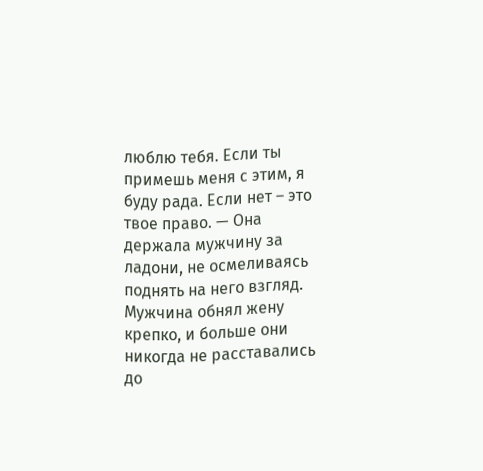люблю тебя. Если ты примешь меня с этим, я буду рада. Если нет – это твое право. — Она держала мужчину за ладони, не осмеливаясь поднять на него взгляд.
Мужчина обнял жену крепко, и больше они никогда не расставались до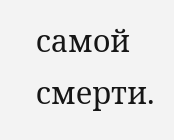самой смерти.